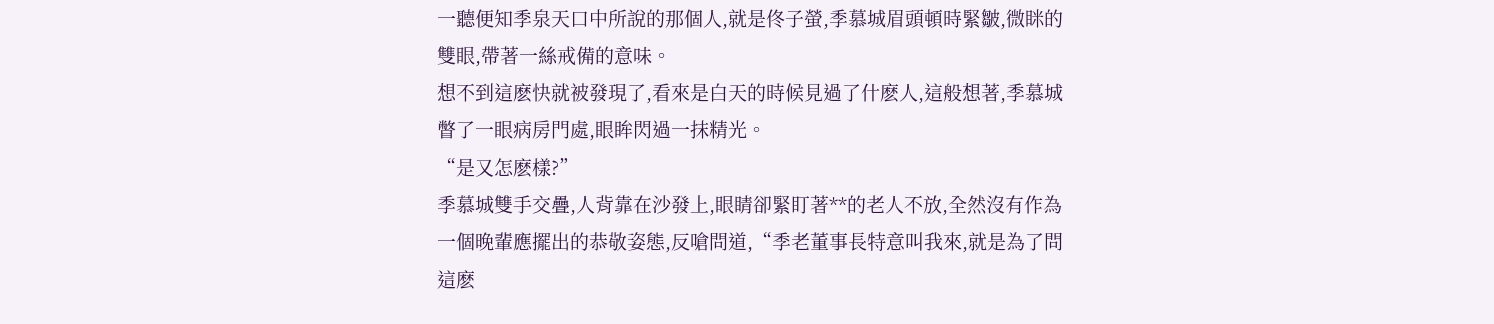一聽便知季泉天口中所說的那個人,就是佟子螢,季慕城眉頭頓時緊皺,微眯的雙眼,帶著一絲戒備的意味。
想不到這麽快就被發現了,看來是白天的時候見過了什麽人,這般想著,季慕城瞥了一眼病房門處,眼眸閃過一抹精光。
“是又怎麽樣?”
季慕城雙手交疊,人背靠在沙發上,眼睛卻緊盯著**的老人不放,全然沒有作為一個晚輩應擺出的恭敬姿態,反嗆問道,“季老董事長特意叫我來,就是為了問這麽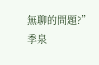無聊的問題?”
季泉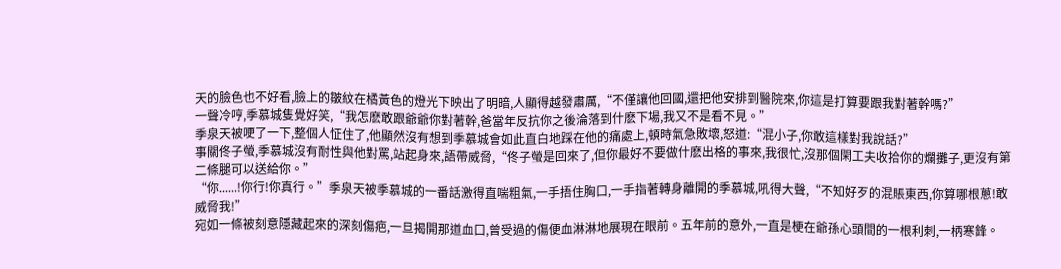天的臉色也不好看,臉上的皺紋在橘黃色的燈光下映出了明暗,人顯得越發肅厲,“不僅讓他回國,還把他安排到醫院來,你這是打算要跟我對著幹嗎?”
一聲冷哼,季慕城隻覺好笑,“我怎麽敢跟爺爺你對著幹,爸當年反抗你之後淪落到什麽下場,我又不是看不見。”
季泉天被哽了一下,整個人怔住了,他顯然沒有想到季慕城會如此直白地踩在他的痛處上,頓時氣急敗壞,怒道:“混小子,你敢這樣對我說話?”
事關佟子螢,季慕城沒有耐性與他對罵,站起身來,語帶威脅,“佟子螢是回來了,但你最好不要做什麽出格的事來,我很忙,沒那個閑工夫收拾你的爛攤子,更沒有第二條腿可以送給你。”
“你......!你行!你真行。”季泉天被季慕城的一番話激得直喘粗氣,一手捂住胸口,一手指著轉身離開的季慕城,吼得大聲,“不知好歹的混賬東西,你算哪根蔥!敢威脅我!”
宛如一條被刻意隱藏起來的深刻傷疤,一旦揭開那道血口,曾受過的傷便血淋淋地展現在眼前。五年前的意外,一直是梗在爺孫心頭間的一根利刺,一柄寒鋒。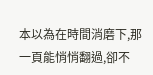本以為在時間消磨下,那一頁能悄悄翻過,卻不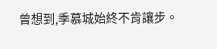曾想到,季慕城始終不肯讓步。